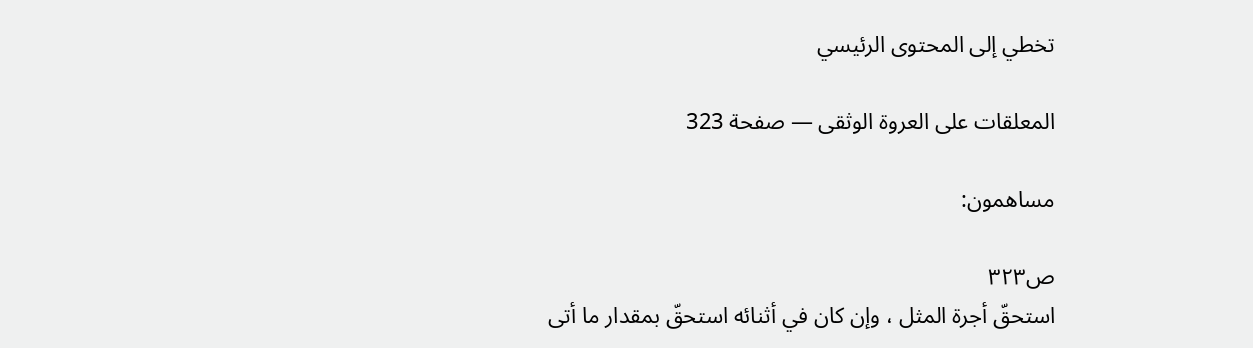تخطي إلى المحتوى الرئيسي

المعلقات على العروة الوثقى — صفحة 323

مساهمون:

ص٣٢٣
استحقّ أجرة المثل ، وإن كان في أثنائه استحقّ بمقدار ما أتى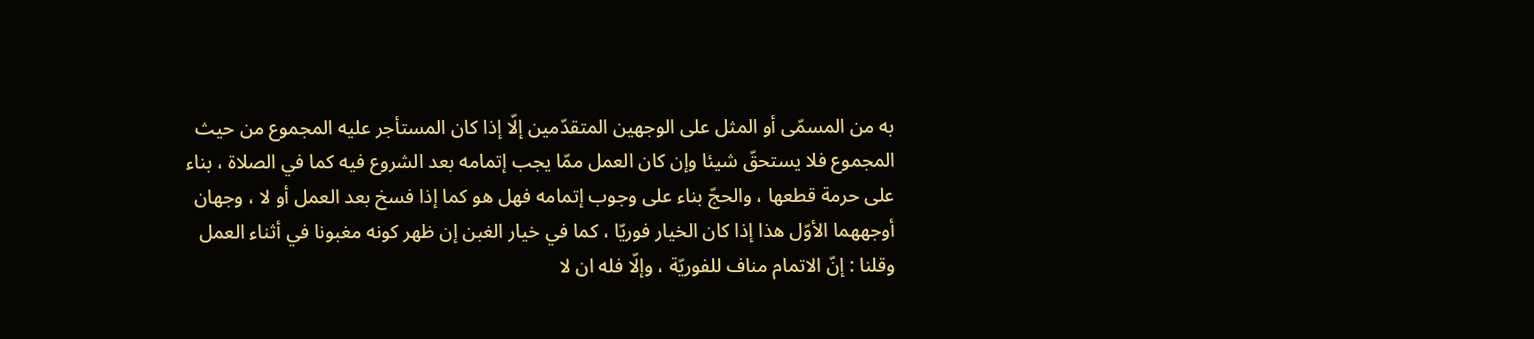به من المسمّى أو المثل على الوجهين المتقدّمين إلّا إذا كان المستأجر عليه المجموع من حيث المجموع فلا يستحقّ شيئا وإن كان العمل ممّا يجب إتمامه بعد الشروع فيه كما في الصلاة ، بناء على حرمة قطعها ، والحجّ بناء على وجوب إتمامه فهل هو كما إذا فسخ بعد العمل أو لا ، وجهان أوجههما الأوّل هذا إذا كان الخيار فوريّا ، كما في خيار الغبن إن ظهر كونه مغبونا في أثناء العمل وقلنا : إنّ الاتمام مناف للفوريّة ، وإلّا فله ان لا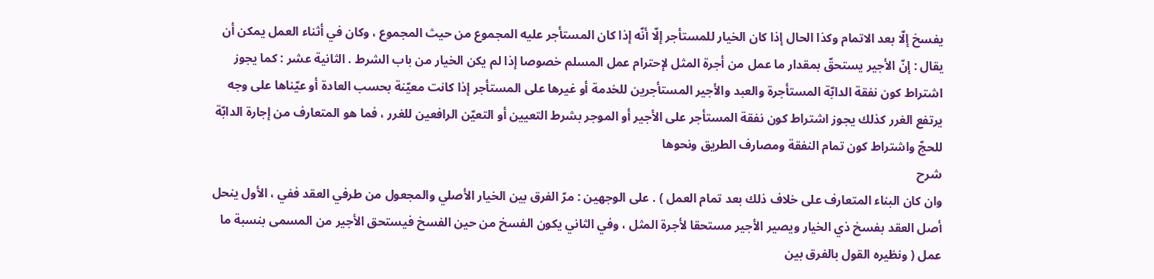يفسخ إلّا بعد الاتمام وكذا الحال إذا كان الخيار للمستأجر إلّا أنّه إذا كان المستأجر عليه المجموع من حيث المجموع ، وكان في أثناء العمل يمكن أن يقال : إنّ الأجير يستحقّ بمقدار ما عمل من أجرة المثل لإحترام عمل المسلم خصوصا إذا لم يكن الخيار من باب الشرط . الثانية عشر : كما يجوز اشتراط كون نفقة الدابّة المستأجرة والعبد والأجير المستأجرين للخدمة أو غيرها على المستأجر إذا كانت معيّنة بحسب العادة أو عيّناها على وجه يرتفع الغرر كذلك يجوز اشتراط كون نفقة المستأجر على الأجير أو الموجر بشرط التعيين أو التعيّن الرافعين للغرر ، فما هو المتعارف من إجارة الدابّة للحجّ واشتراط كون تمام النفقة ومصارف الطريق ونحوها
شرح
وان كان البناء المتعارف على خلاف ذلك بعد تمام العمل ) . على الوجهين : مرّ الفرق بين الخيار الأصلي والمجعول من طرفي العقد ففي ، الأول ينحل أصل العقد بفسخ ذي الخيار ويصير الأجير مستحقا لأجرة المثل ، وفي الثاني يكون الفسخ من حين الفسخ فيستحق الأجير من المسمى بنسبة ما عمل ( ونظيره القول بالفرق بين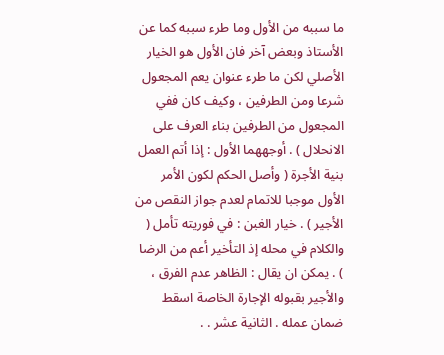ما سببه من الأول وما طرء سببه كما عن الأستاذ وبعض آخر فان الأول هو الخيار الأصلي لكن ما طرء عنوان يعم المجعول شرعا ومن الطرفين ، وكيف كان ففي المجعول من الطرفين بناء العرف على الانحلال ) . أوجههما الأول : إذا أتم العمل بنية الأجرة ( وأصل الحكم لكون الأمر الأول موجبا للاتمام لعدم جواز النقص من الأجير ) . خيار الغبن : في فوريته تأمل ( والكلام في محله إذ التأخير أعم من الرضا ) . يمكن ان يقال : الظاهر عدم الفرق ، والأجير بقبوله الإجارة الخاصة اسقط ضمان عمله . الثانية عشر . .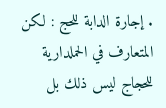. إجارة الدابة للحج : لكن المتعارف في الحملدارية للحجاج ليس ذلك بل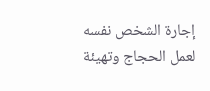إجارة الشخص نفسه لعمل الحجاج وتهيئة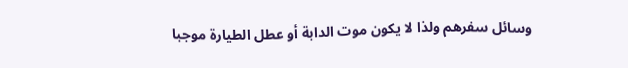وسائل سفرهم ولذا لا يكون موت الدابة أو عطل الطيارة موجبا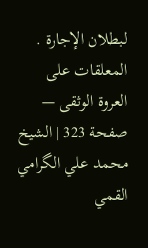لبطلان الإجارة .
المعلقات على العروة الوثقى — صفحة 323 | الشيخ محمد علي الگرامي القمي